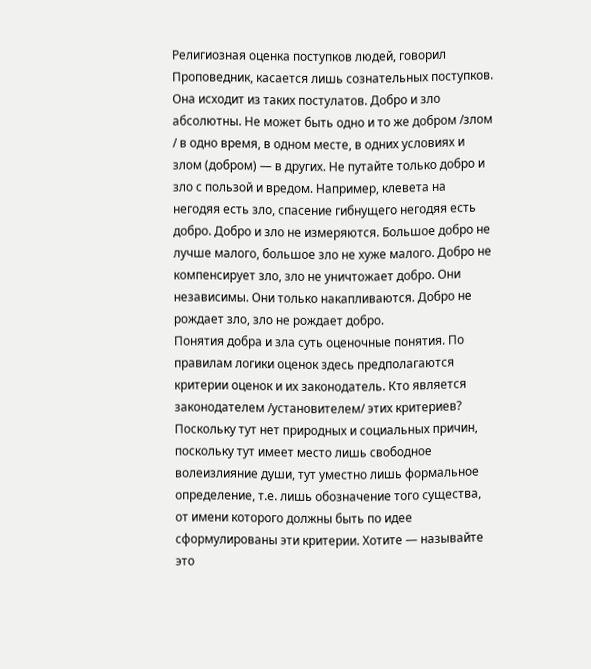Религиозная оценка поступков людей, говорил Проповедник, касается лишь сознательных поступков. Она исходит из таких постулатов. Добро и зло абсолютны. Не может быть одно и то же добром /злом / в одно время, в одном месте, в одних условиях и злом (добром) — в других. Не путайте только добро и зло с пользой и вредом. Например, клевета на негодяя есть зло, спасение гибнущего негодяя есть добро. Добро и зло не измеряются. Большое добро не лучше малого, большое зло не хуже малого. Добро не компенсирует зло, зло не уничтожает добро. Они независимы. Они только накапливаются. Добро не рождает зло, зло не рождает добро.
Понятия добра и зла суть оценочные понятия. По правилам логики оценок здесь предполагаются критерии оценок и их законодатель. Кто является законодателем /установителем/ этих критериев? Поскольку тут нет природных и социальных причин, поскольку тут имеет место лишь свободное волеизлияние души, тут уместно лишь формальное определение, т.е. лишь обозначение того существа, от имени которого должны быть по идее сформулированы эти критерии. Хотите — называйте это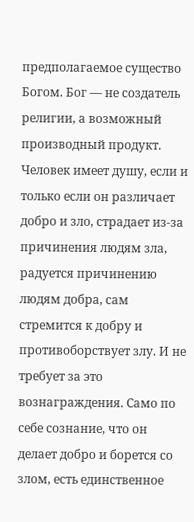предполагаемое существо Богом. Бог — не создатель религии, а возможный производный продукт.
Человек имеет душу, если и только если он различает добро и зло, страдает из-за причинения людям зла, радуется причинению людям добра, сам стремится к добру и противоборствует злу. И не требует за это вознаграждения. Само по себе сознание, что он делает добро и борется со злом, есть единственное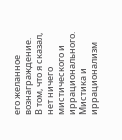его желанное вознаграждение. В том, что я сказал, нет ничего мистического и иррационального. Мистика и иррационализм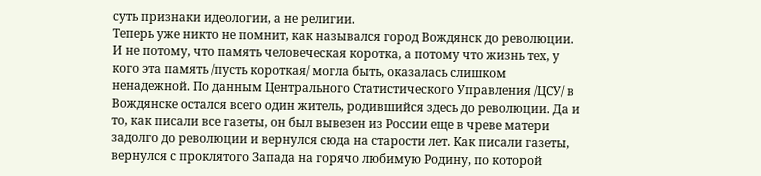суть признаки идеологии, а не религии.
Теперь уже никто не помнит, как назывался город Вождянск до революции. И не потому, что память человеческая коротка, а потому что жизнь тех, у кого эта память /пусть короткая/ могла быть, оказалась слишком ненадежной. По данным Центрального Статистического Управления /ЦСУ/ в Вождянске остался всего один житель, родившийся здесь до революции. Да и то, как писали все газеты, он был вывезен из России еще в чреве матери задолго до революции и вернулся сюда на старости лет. Как писали газеты, вернулся с проклятого Запада на горячо любимую Родину, по которой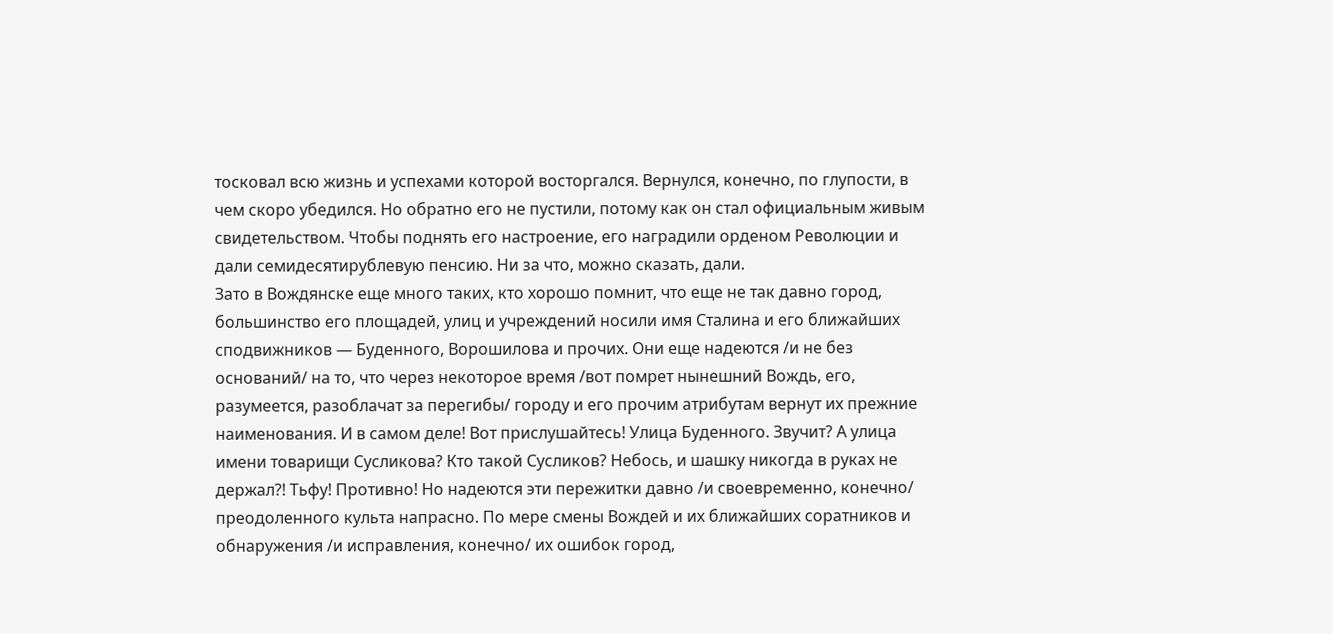тосковал всю жизнь и успехами которой восторгался. Вернулся, конечно, по глупости, в чем скоро убедился. Но обратно его не пустили, потому как он стал официальным живым свидетельством. Чтобы поднять его настроение, его наградили орденом Революции и дали семидесятирублевую пенсию. Ни за что, можно сказать, дали.
Зато в Вождянске еще много таких, кто хорошо помнит, что еще не так давно город, большинство его площадей, улиц и учреждений носили имя Сталина и его ближайших сподвижников — Буденного, Ворошилова и прочих. Они еще надеются /и не без оснований/ на то, что через некоторое время /вот помрет нынешний Вождь, его, разумеется, разоблачат за перегибы/ городу и его прочим атрибутам вернут их прежние наименования. И в самом деле! Вот прислушайтесь! Улица Буденного. Звучит? А улица имени товарищи Сусликова? Кто такой Сусликов? Небось, и шашку никогда в руках не держал?! Тьфу! Противно! Но надеются эти пережитки давно /и своевременно, конечно/ преодоленного культа напрасно. По мере смены Вождей и их ближайших соратников и обнаружения /и исправления, конечно/ их ошибок город,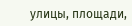улицы, площади,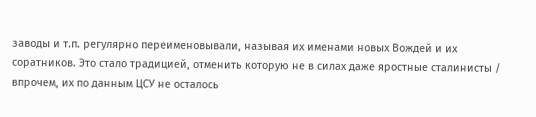заводы и т.п. регулярно переименовывали, называя их именами новых Вождей и их соратников. Это стало традицией, отменить которую не в силах даже яростные сталинисты / впрочем, их по данным ЦСУ не осталось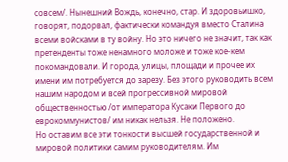совсем/. Нынешний Вождь, конечно, стар. И здоровьишко, говорят, подорвал, фактически командуя вместо Сталина всеми войсками в ту войну. Но это ничего не значит, так как претенденты тоже ненамного моложе и тоже кое-кем покомандовали. И города, улицы, площади и прочее их имени им потребуется до зарезу. Без этого руководить всем нашим народом и всей прогрессивной мировой общественностью /от императора Кусаки Первого до еврокоммунистов/ им никак нельзя. Не положено.
Но оставим все эти тонкости высшей государственной и мировой политики самим руководителям. Им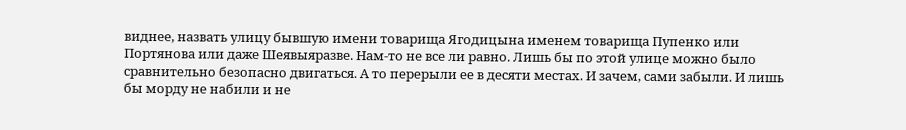виднее, назвать улицу бывшую имени товарища Ягодицына именем товарища Пупенко или Портянова или даже Шеявыяразве. Нам-то не все ли равно. Лишь бы по этой улице можно было сравнительно безопасно двигаться. А то перерыли ее в десяти местах. И зачем, сами забыли. И лишь бы морду не набили и не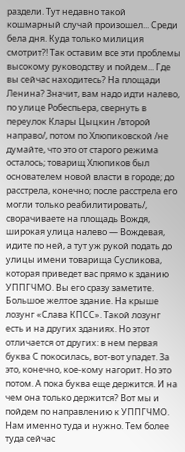раздели. Тут недавно такой кошмарный случай произошел... Среди бела дня. Куда только милиция смотрит?! Так оставим все эти проблемы высокому руководству и пойдем... Где вы сейчас находитесь? На площади Ленина? Значит, вам надо идти налево, по улице Робеспьера, свернуть в переулок Клары Цыцкин /второй направо/, потом по Хлюпиковской /не думайте, что это от старого режима осталось; товарищ Хлюпиков был основателем новой власти в городе; до расстрела, конечно; после расстрела его могли только реабилитировать/, сворачиваете на площадь Вождя, широкая улица налево — Вождевая, идите по ней, а тут уж рукой подать до улицы имени товарища Сусликова, которая приведет вас прямо к зданию УППГЧМО. Вы его сразу заметите. Большое желтое здание. На крыше лозунг «Слава КПСС». Такой лозунг есть и на других зданиях. Но этот отличается от других: в нем первая буква С покосилась, вот-вот упадет. За это, конечно, кое-кому нагорит. Но это потом. А пока буква еще держится. И на чем она только держится? Вот мы и пойдем по направлению к УППГЧМО. Нам именно туда и нужно. Тем более туда сейчас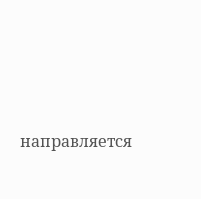направляется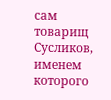сам товарищ Сусликов, именем которого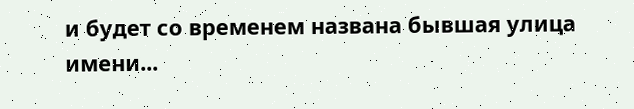и будет со временем названа бывшая улица имени...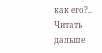как его?..
Читать дальше